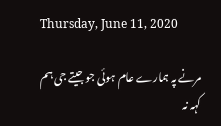Thursday, June 11, 2020

مرنے پہ ہمارے عام ہوئی جو جیتے جی ہم کہہ نہ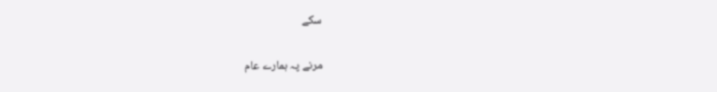سکے


مرنے پہ ہمارے عام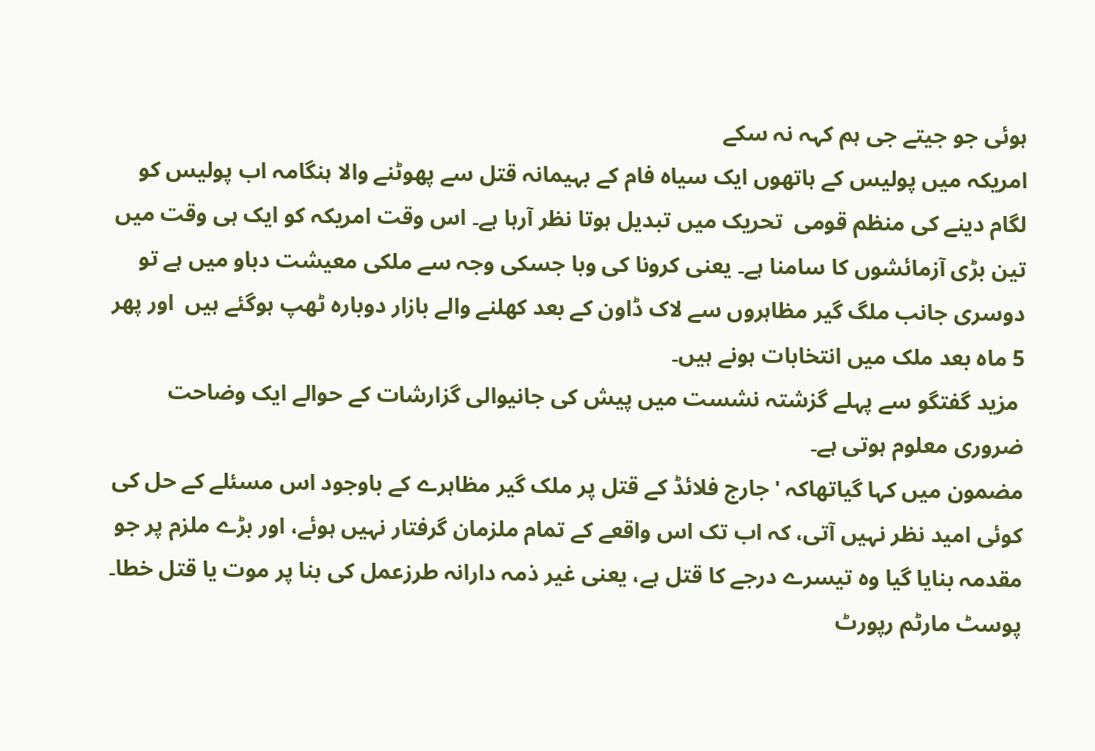ہوئی جو جیتے جی ہم کہہ نہ سکے
امریکہ میں پولیس کے ہاتھوں ایک سیاہ فام کے بہیمانہ قتل سے پھوٹنے والا ہنگامہ اب پولیس کو لگام دینے کی منظم قومی  تحریک میں تبدیل ہوتا نظر آرہا ہے۔ اس وقت امریکہ کو ایک ہی وقت میں تین بڑی آزمائشوں کا سامنا ہے۔ یعنی کرونا کی وبا جسکی وجہ سے ملکی معیشت دباو میں ہے تو دوسری جانب ملگ گیر مظاہروں سے لاک ڈاون کے بعد کھلنے والے بازار دوبارہ ٹھپ ہوگئے ہیں  اور پھر 5 ماہ بعد ملک میں انتخابات ہونے ہیں۔
 مزید گفتگو سے پہلے گزشتہ نشست میں پیش کی جانیوالی گزارشات کے حوالے ایک وضاحت ضروری معلوم ہوتی ہے۔
مضمون میں کہا گیاتھاکہ 'جارج فلائڈ کے قتل پر ملک گیر مظاہرے کے باوجود اس مسئلے کے حل کی کوئی امید نظر نہیں آتی، کہ اب تک اس واقعے کے تمام ملزمان گرفتار نہیں ہوئے، اور بڑے ملزم پر جو مقدمہ بنایا گیا وہ تیسرے درجے کا قتل ہے، یعنی غیر ذمہ دارانہ طرزعمل کی بنا پر موت یا قتل خطا۔ پوسٹ مارٹم رپورٹ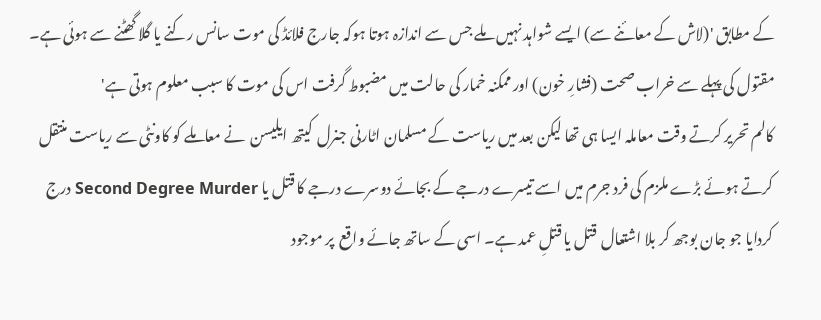کے مطابق '(لاش کے معائنے سے) ایسے شواہد نہیں ملے جس سے اندازہ ہوتا ہوکہ جارج فلائڈ کی موت سانس رکنے یا گلا گھٹنے سے ہوئی ہے۔ مقتول کی پہلے سے خراب صحت (فشارِ خون) اور ممکنہ خمار کی حالت میں مضبوط گرفت اس کی موت کا سبب معلوم ہوتی ہے'
کالم تحریر کرتے وقت معاملہ ایسا ہی تھا لیکن بعد میں ریاست کے مسلمان اٹارنی جنرل  کیتھ ایلیسن  نے معاملے کو کاونٹی سے ریاست منتقل کرتے ہوئے بڑے ملزم کی فرد جرم میں اسے تیسرے درجے کے بجائے دوسرے درجے کا قتل یا Second Degree Murder درج کردایا جو جان بوجھ کر بلا اشتعال  قتل یا قتلِ عمد ہے۔ اسی کے ساتھ جائے واقع  پر موجود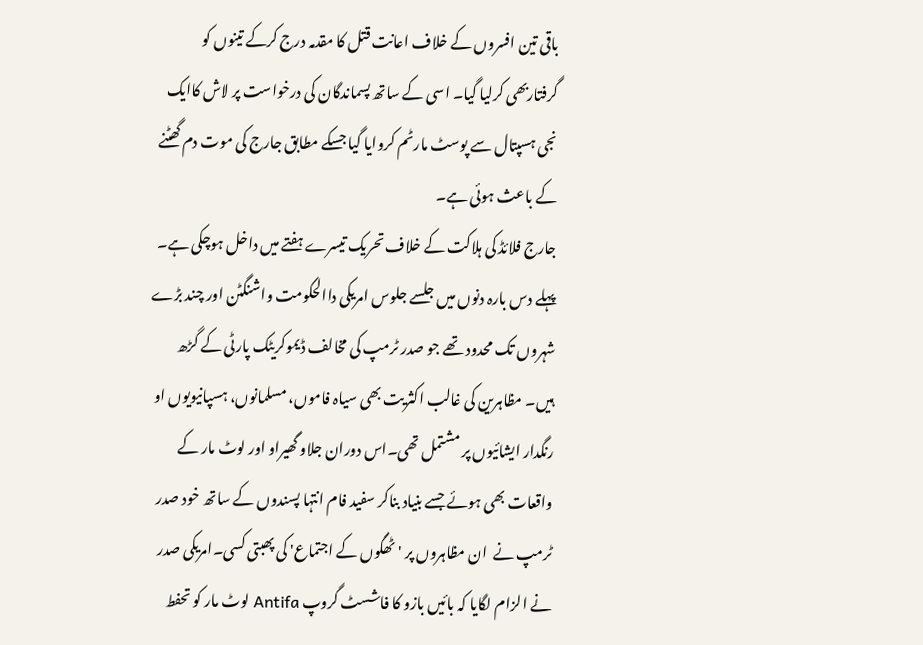باقی تین افسروں کے خلاف اعانت قتل کا مقدمہ درج کرکے تینوں کو گرفتاربھی کرلیا گیا۔ اسی کے ساتھ پسماندگان کی درخواست پر لاش کاایک نجی ہسپتال سے پوسٹ مارٹم کروایا گیا جسکے مطابق جارج کی موت دم گھٹنے کے باعث ہوئی ہے۔
جارج فلائڈ کی ہلاکت کے خلاف تحریک تیسرے ہفتے میں داخل ہوچکی ہے۔ پہلے دس بارہ دنوں میں جلسے جلوس امریکی داالحکومت واشنگٹن اور چند بڑے شہروں تک محدود تھے جو صدر ٹرمپ کی مخالف ڈیموکریٹک پارٹی کے گڑھ ہیں۔ مظاہرین کی غالب اکثریت بھی سیاہ فاموں، مسلمانوں، ہسپانیویوں او رنگدار ایشائیوں پر مشتمل تھی۔اس دوران جلاو گھیراو اور لوٹ مار کے واقعات بھی ہوئے جسے بنیاد بناکر سفید فام انتہا پسندوں کے ساتھ خود صدر ٹرمپ نے  ان مظاہروں پر 'ٹھگوں کے اجتماع' کی پھبتی کسی۔امریکی صدر نے الزام لگایا کہ بائیں بازو کا فاشسٹ گروپ Antifa لوٹ مار کو تحفط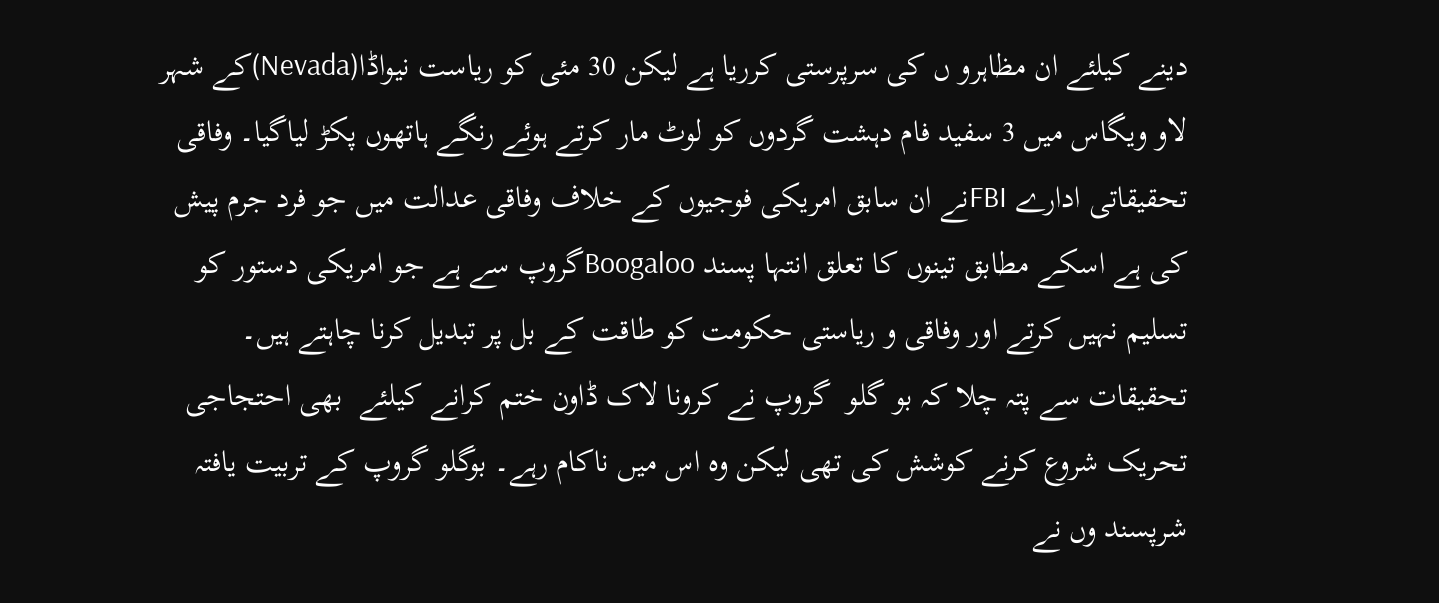دینے کیلئے ان مظاہرو ں کی سرپرستی کرریا ہے لیکن 30 مئی کو ریاست نیواڈا(Nevada)کے شہر لاو ویگاس میں 3 سفید فام دہشت گردوں کو لوٹ مار کرتے ہوئے رنگے ہاتھوں پکڑ لیاگیا۔ وفاقی تحقیقاتی ادارے FBIنے ان سابق امریکی فوجیوں کے خلاف وفاقی عدالت میں جو فرد جرم پیش کی ہے اسکے مطابق تینوں کا تعلق انتہا پسند Boogalooگروپ سے ہے جو امریکی دستور کو تسلیم نہیں کرتے اور وفاقی و ریاستی حکومت کو طاقت کے بل پر تبدیل کرنا چاہتے ہیں۔ تحقیقات سے پتہ چلا کہ بو گلو  گروپ نے کرونا لاک ڈاون ختم کرانے کیلئے  بھی احتجاجی تحریک شروع کرنے کوشش کی تھی لیکن وہ اس میں ناکام رہے۔ بوگلو گروپ کے تربیت یافتہ شرپسند وں نے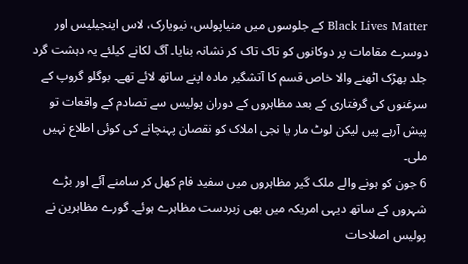Black Lives Matter کے جلوسوں میں منیاپولس، نیویارک، لاس اینجیلیس اور دوسرے مقامات پر دوکانوں کو تاک تاک کر نشانہ بنایا۔ آگ لکانے کیلئے یہ دہشت گرد جلد بھڑک اٹھنے والا خاص قسم کا آتشگیر مادہ اپنے ساتھ لائے تھے۔ بوگلو گروپ کے سرغنوں کی گرفتاری کے بعد مظاہروں کے دوران پولیس سے تصادم کے واقعات تو پیش آرہے پیں لیکن لوٹ مار یا نجی املاک کو نقصان پہنچانے کی کوئی اطلاع نہیں ملی۔
6 جون کو ہونے والے ملک گیر مظاہروں میں سفید فام کھل کر سامنے آئے اور بڑے شہروں کے ساتھ دیہی امریکہ میں بھی زبردست مظاہرے ہوئے۔ گورے مظاہرین نے پولیس اصلاحات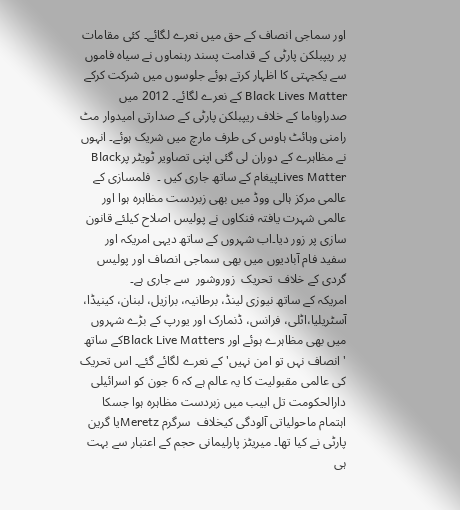اور سماجی انصاف کے حق میں نعرے لگائے۔ کئی مقامات پر ریپبلکن پارٹی کے قدامت پسند رہنماوں نے سیاہ فاموں سے یکجہتی کا اظہار کرتے ہوئے جلوسوں میں شرکت کرکے Black Lives Matter کے نعرے لگائے۔ 2012 میں صدراوباما کے خلاف ریپبلکن پارٹی کے صدارتی امیدوار مٹ رامنی وہائٹ ہاوس کی طرف مارچ میں شریک ہوئے۔ انہوں نے مظاہرے کے دوران لی گئی اپنی تصاویر ٹویٹر پرBlack Lives Matterپیغام کے ساتھ جاری کیں ۔  فلمسازی کے عالمی مرکز ہالی ووڈ میں بھی زبردست مظاہرہ ہوا اور عالمی شہرت یافتہ فنکاوں نے پولیس اصلاح کیلئے قانون سازی پر زور دیا۔اب شہروں کے ساتھ دیہی امریکہ اور سفید فام آبادیوں میں بھی سماجی انصاف اور پولیس گردی کے خلاف  تحریک  زوروشور  سے جاری ہے۔
امریکہ کے ساتھ نیوزی لینڈ، برطانیہ، برازیل، لبنان، کینیڈا، آسٹریلیا،اٹلی، فرانس، ڈنمارک اور یورپ کے بڑے شہروں میں بھی مظاہرے ہوئے اور Black Live Mattersکے ساتھ 'انصاف نہں تو امن نہیں' کے نعرے لگائے گئے۔ اس تحریک کی عالمی مقبولیت کا یہ عالم ہے کہ 6 جون کو اسرائیلی دارالحکومت تل ابیب میں زبردست مظاہرہ ہوا جسکا اہتمام ماحولیاتی آلودگی کیخلاف  سرگرم Meretzیا گرین پارٹی نے کیا تھا۔ میریٹز پارلیمانی حجم کے اعتبار سے بہت ہی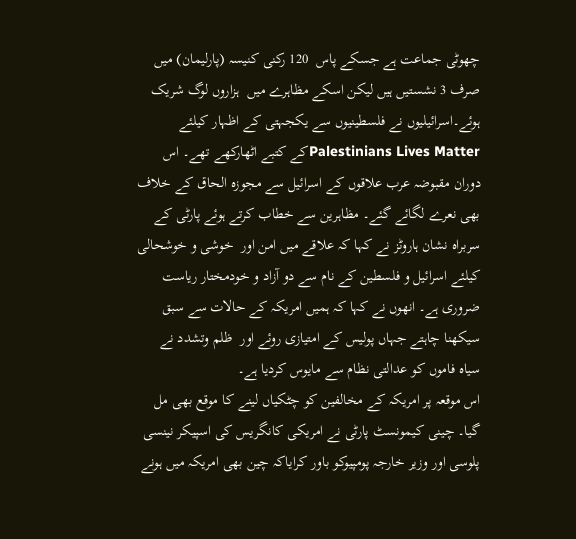چھوٹی جماعت ہے جسکے پاس  120 رکنی کنیسہ (پارلیمان) میں صرف 3 نشستیں ہیں لیکن اسکے مظاہرے میں  ہزاروں لوگ شریک ہوئے۔اسرائیلیوں نے فلسطینیوں سے یکجہتی کے اظہار کیلئے Palestinians Lives Matterکے کتبے اٹھارکھے تھے۔ اس دوران مقبوضہ عرب علاقوں کے اسرائیل سے مجوزہ الحاق کے خلاف بھی نعرے لگائے گئے۔ مظاہرین سے خطاب کرتے ہوئے پارٹی کے سربراہ نشان ہاروٹز نے کہا کہ علاقے میں امن اور  خوشی و خوشحالی کیلئے اسرائیل و فلسطین کے نام سے دو آزاد و خودمختار ریاست ضروری ہے۔ انھوں نے کہا کہ ہمیں امریکہ کے حالات سے سبق سیکھنا چاہتے جہاں پولیس کے امتیازی روئے اور  ظلم وتشدد نے سیاہ فاموں کو عدالتی نظام سے مایوس کردیا ہے۔
اس موقعہ پر امریکہ کے مخالفین کو چٹکیاں لینے کا موقع بھی مل گیا۔ چینی کیمونسٹ پارٹی نے امریکی کانگریس کی اسپیکر نینسی پلوسی اور وزیر خارجہ پومپیوکو باور کرایاکہ چین بھی امریکہ میں ہونے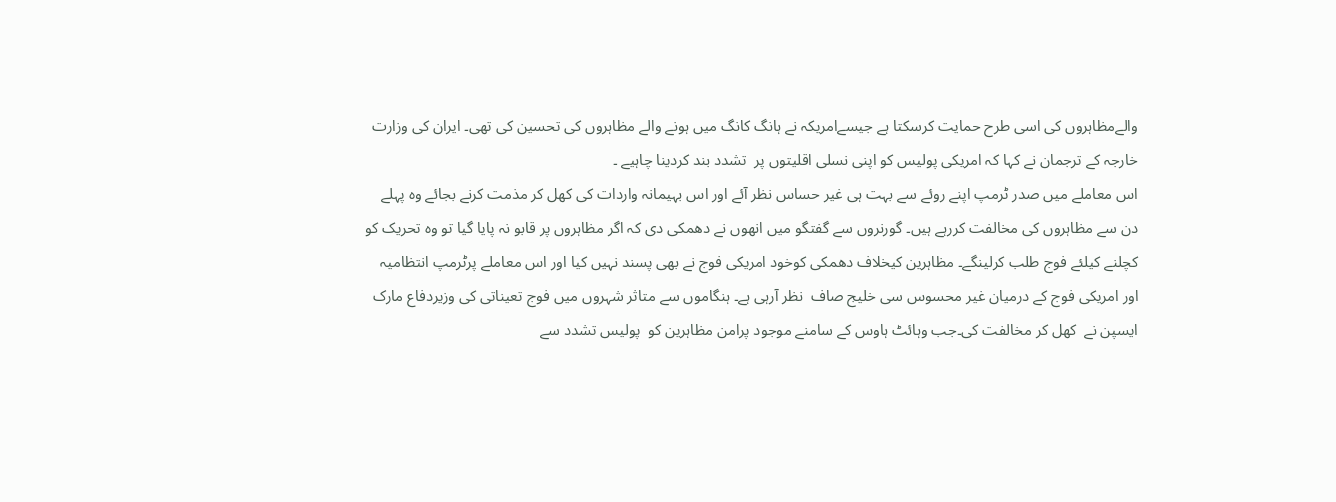والےمظاہروں کی اسی طرح حمایت کرسکتا ہے جیسےامریکہ نے ہانگ کانگ میں ہونے والے مظاہروں کی تحسین کی تھی۔ ایران کی وزارت خارجہ کے ترجمان نے کہا کہ امریکی پولیس کو اپنی نسلی اقلیتوں پر  تشدد بند کردینا چاہیے ۔
اس معاملے میں صدر ٹرمپ اپنے روئے سے بہت ہی غیر حساس نظر آئے اور اس بہیمانہ واردات کی کھل کر مذمت کرنے بجائے وہ پہلے دن سے مظاہروں کی مخالفت کررہے ہیں۔ گورنروں سے گفتگو میں انھوں نے دھمکی دی کہ اگر مظاہروں پر قابو نہ پایا گیا تو وہ تحریک کو کچلنے کیلئے فوج طلب کرلینگے۔ مظاہرین کیخلاف دھمکی کوخود امریکی فوج نے بھی پسند نہیں کیا اور اس معاملے پرٹرمپ انتظامیہ اور امریکی فوج کے درمیان غیر محسوس سی خلیج صاف  نظر آرہی ہے۔ ہنگاموں سے متاثر شہروں میں فوج تعیناتی کی وزیردفاع مارک ایسپن نے  کھل کر مخالفت کی۔جب وہائٹ ہاوس کے سامنے موجود پرامن مظاہرین کو  پولیس تشدد سے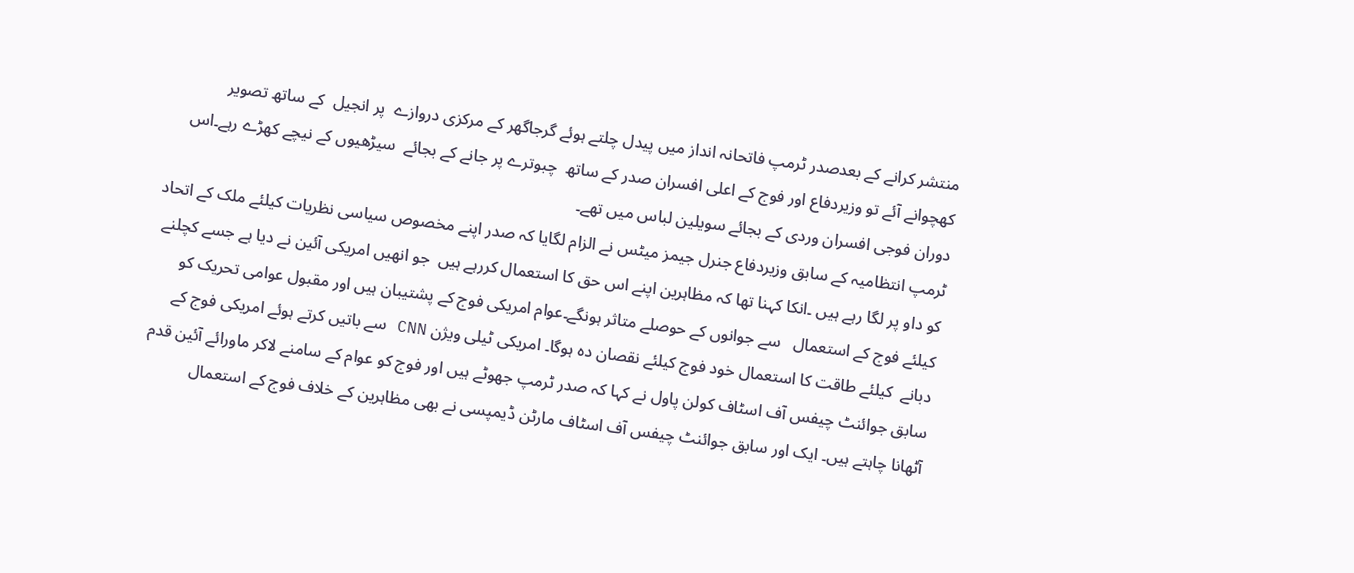منتشر کرانے کے بعدصدر ٹرمپ فاتحانہ انداز میں پیدل چلتے ہوئے گرجاگھر کے مرکزی دروازے  پر انجیل  کے ساتھ تصویر کھچوانے آئے تو وزیردفاع اور فوج کے اعلی افسران صدر کے ساتھ  چبوترے پر جانے کے بجائے  سیڑھیوں کے نیچے کھڑے رہے۔اس دوران فوجی افسران وردی کے بجائے سویلین لباس میں تھے۔
ٹرمپ انتظامیہ کے سابق وزیردفاع جنرل جیمز میٹس نے الزام لگایا کہ صدر اپنے مخصوص سیاسی نظریات کیلئے ملک کے اتحاد کو داو پر لگا رہے ہیں ۔انکا کہنا تھا کہ مظاہرین اپنے اس حق کا استعمال کررہے ہیں  جو انھیں امریکی آئین نے دیا ہے جسے کچلنے کیلئے فوج کے استعمال   سے جوانوں کے حوصلے متاثر ہونگے۔عوام امریکی فوج کے پشتیبان ہیں اور مقبول عوامی تحریک کو دبانے  کیلئے طاقت کا استعمال خود فوج کیلئے نقصان دہ ہوگا۔ امریکی ٹیلی ویژن CNN سے باتیں کرتے ہوئے امریکی فوج کے سابق جوائنٹ چیفس آف اسٹاف کولن پاول نے کہا کہ صدر ٹرمپ جھوٹے ہیں اور فوج کو عوام کے سامنے لاکر ماورائے آئین قدم آٹھانا چاہتے ہیں۔ ایک اور سابق جوائنٹ چیفس آف اسٹاف مارٹن ڈیمپسی نے بھی مظاہرین کے خلاف فوج کے استعمال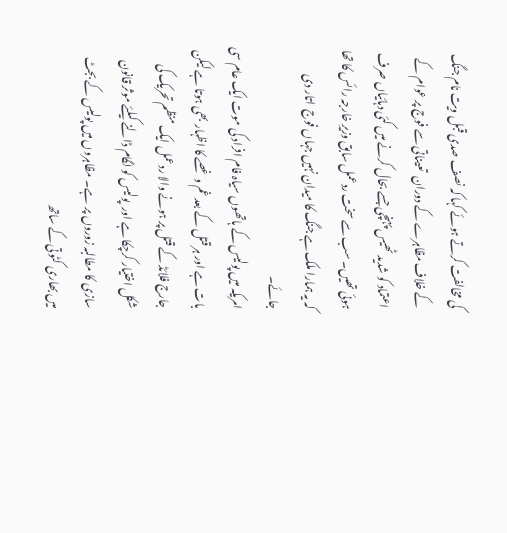کی مخالفت کرتے ہوئے کہا کہ نصف صدی قبل ویت نام جنگ کے خلاف مظاہرے کے دوران  تعیناتی سے فوج پر عوام کے اعتماد کو شدید ٹھیس پہنچی جسے بحال کرنے میں کئی دہائیاں صرف ہوئی تھیں۔ سب سے سخت ردعمل سابق وزیرِ خارجہ رائس کا تھا کہ یہ ہمارا ملک ہے جنگ کا میدان نہیں جہاں فوج  اتار دی جائے۔
امریکہ میں پولیس کے ہاتھوں سیاہ فام افراد کی موت ایک عام سی بات ہے اور ہر قتل کے بعد غم و غصے کا اظہار بھی ہوتا ہے لیکن جارج فلائڈ کے قتل پر ہونے والا ردعمل ایک منظم تحریک کی شکل اختیار کرچکا ہے اور  پولیس کو لگام ڈالنے کیلئے موثر قانون سازی کا مطالبہ زوروں پر  ہے۔ مظاہروں میں پولیس کے بجٹ میں بھاری کٹوتی کے ساتھ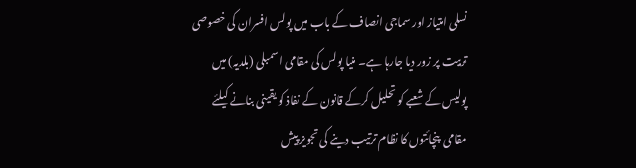نسلی امتیاز اور سماجی انصاف کے باب میں پولس افسران کی خصوصی تربیت پر زور دیا جارہا ہے۔ منیا پولس کی مقامی اسمبلی (بلدیہ) میں  پولیس کے شعبے کو تحلیل کرکے قانون کے نفاذ کو یقینی بنانے کیلئے مقامی  پنچائتوں کا نظام ترتیب دینے کی تجویز پیش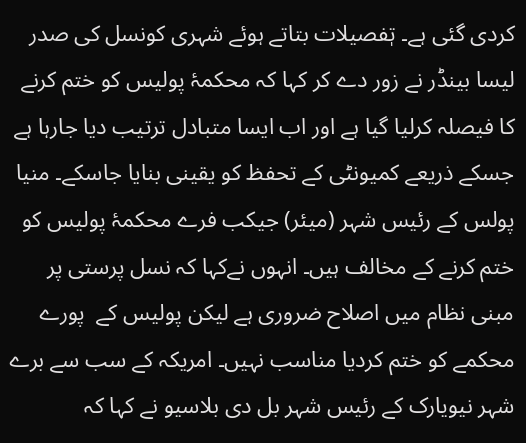کردی گئی ہے۔ تٖفصیلات بتاتے ہوئے شہری کونسل کی صدر لیسا بینڈر نے زور دے کر کہا کہ محکمۂ پولیس کو ختم کرنے کا فیصلہ کرلیا گیا ہے اور اب ایسا متبادل ترتیب دیا جارہا ہے جسکے ذریعے کمیونٹی کے تحفظ کو یقینی بنایا جاسکے۔ منیا پولس کے رئیس شہر (میئر) جیکب فرے محکمۂ پولیس کو ختم کرنے کے مخالف ہیں۔ انہوں نےکہا کہ نسل پرستی پر مبنی نظام میں اصلاح ضروری ہے لیکن پولیس کے  پورے محکمے کو ختم کردیا مناسب نہیں۔ امریکہ کے سب سے برے شہر نیویارک کے رئیس شہر بل دی بلاسیو نے کہا کہ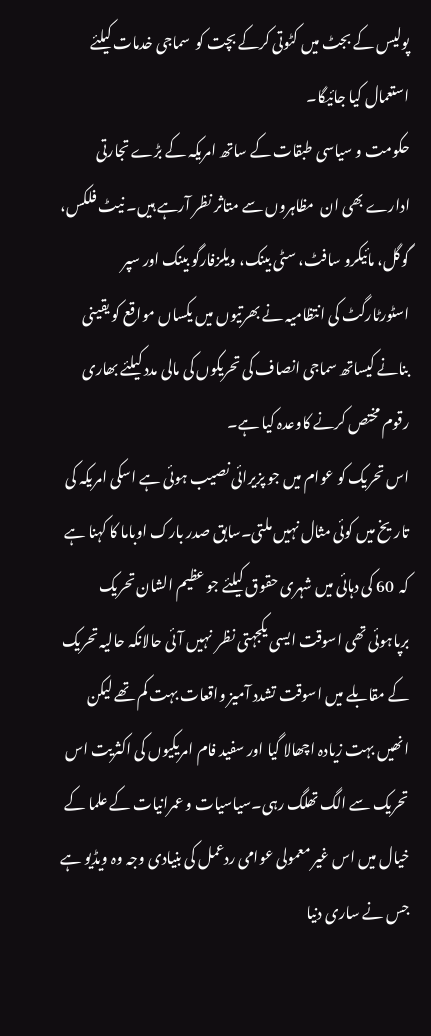پولیس کے بجٹ میں کٹوتی کرکے بچت کو  سماجی خدمات کیلئے استعمال کیا جائیگا۔
حکومت و سیاسی طبقات کے ساتھ امریکہ کے بڑے تجارتی ادارے بھی ان  مظاہروں سے متاثر نظر آرہے ہیں۔ نیٹ فلکس، گوگل، مائیکرو سافٹ، سٹی بینک، ویلزفارگو بینک اور سپر اسٹورٹارگٹ کی انتظامیہ نے بھرتیوں میں یکساں مواقع کو یقینی بنانے کیساتھ سماجی انصاف کی تحریکوں کی مالی مدد کیلئے بھاری رقوم مختص کرنے کاوعدہ کیا ہے۔
اس تحریک کو عوام میں جو پزیرائی نصیب ہوئی ہے اسکی امریکہ کی تاریخ میں کوئی مثال نہیں ملتی۔سابق صدر بارک اوباما کا کہنا ہے کہ  60 کی دہائی میں شہری حقوق کیلئے جو عظیم الشان تحریک برپاہوئی تھی اسوقت ایسی یکجہتی نظر  نہیں آئی حالانکہ حالیہ تحریک کے مقابلے میں اسوقت تشدد آمیز واقعات بہت کم تھے لیکن انھیں بہت زیادہ اچھالا گیا اور سفید فام امریکیوں کی اکثریت اس تحریک سے الگ تھلگ رہی۔سیاسیات و عمرانیات کے علما کے خیال میں اس غیر معمولی عوامی ردعمل کی بنیادی وجہ وہ ویڈیو ہے جس نے ساری دنیا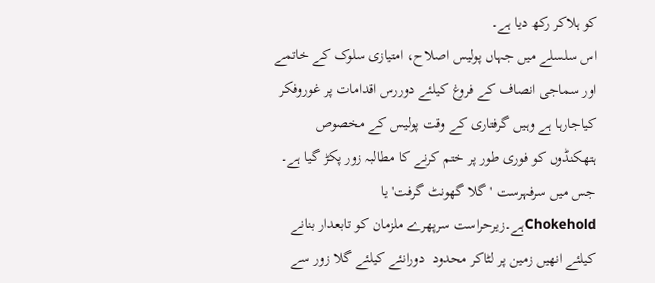کو ہلاکر رکھ دیا ہے۔
اس سلسلے میں جہاں پولیس اصلاح، امتیازی سلوک کے خاتمے اور سماجی انصاف کے فروغ کیلئے دوررس اقدامات پر غوروفکر کیاجارہا ہے وہیں گرفتاری کے وقت پولیس کے مخصوص ہتھکنڈوں کو فوری طور پر ختم کرنے کا مطالبہ زور پکڑ گیا ہے۔ جس میں سرفہرست 'گلا گھونٹ گرفت' یا Chokeholdہے۔زیرحراست سرپھرے ملزمان کو تابعدار بنانے کیلئے انھیں زمین پر لٹاکر محدود  دورانئے کیلئے گلا زور سے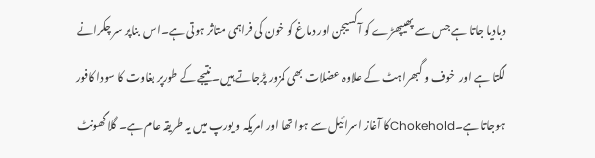دبادیا جاتا ہے جس سے پھیپھڑے کو آکسیجن اور دماغ کو خون کی فراہمی متاثر ہوتی ہے۔اس  بناپر سر چکرانے لگتا ہے اور  خوف و گبھراہٹ کے علاوہ عضلات بھی کمزور پڑجاتے ہیں۔ نتیجے کے طورپر بغاوت کا سودا کافور ہوجاتا ہے۔Chokeholdکا آغاز اسرائیل سے ہوا تھا اور امریکہ و یورپ میں یہ طریقہ عام ہے۔ گلا گھونٹ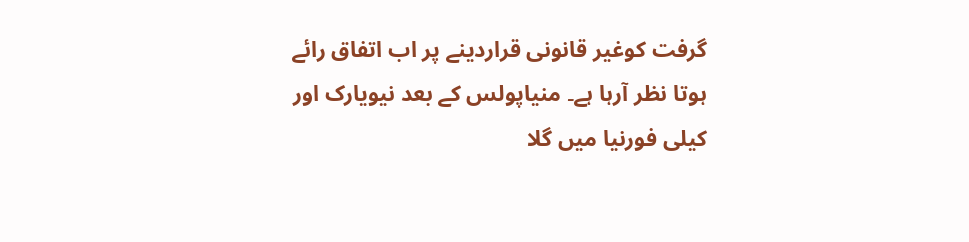گرفت کوغیر قانونی قراردینے پر اب اتفاق رائے ہوتا نظر آرہا ہے۔ منیاپولس کے بعد نیویارک اور کیلی فورنیا میں گلا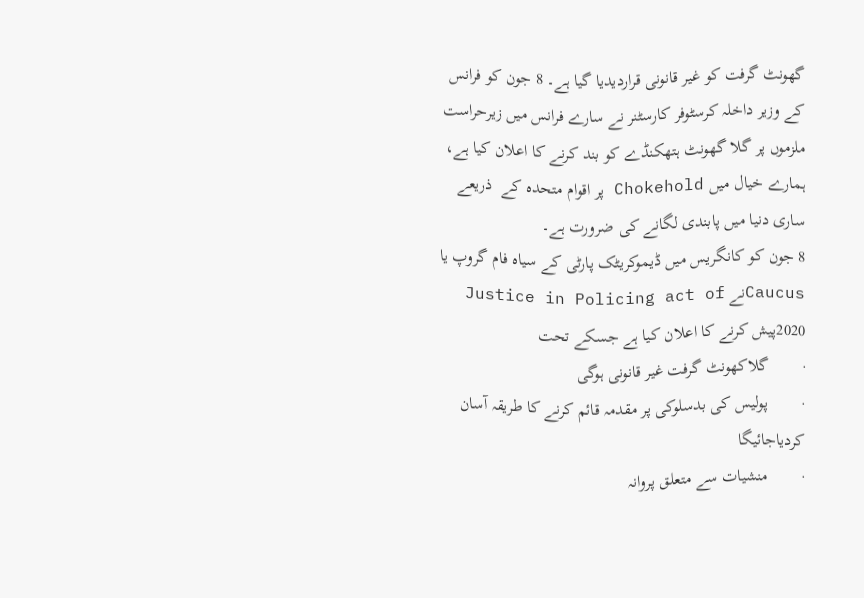گھونٹ گرفت کو غیر قانونی قراردیدیا گیا ہے۔ 8 جون کو فرانس کے وزیر داخلہ کرسٹوفر کارسٹنر نے سارے فرانس میں زیرحراست ملزموں پر گلا گھونٹ ہتھکنڈے کو بند کرنے کا اعلان کیا ہے، ہمارے خیال میں Chokehold پر اقوام متحدہ کے  ذریعے ساری دنیا میں پابندی لگانے کی ضرورت ہے۔
8 جون کو کانگریس میں ڈیموکریٹک پارٹی کے سیاہ فام گروپ یا Caucusنے Justice in Policing act of 2020پیش کرنے کا اعلان کیا ہے جسکے تحت
·        گلاکھونٹ گرفت غیر قانونی ہوگی
·        پولیس کی بدسلوکی پر مقدمہ قائم کرنے کا طریقہ آسان کردیاجائیگا
·        منشیات سے متعلق پروانہ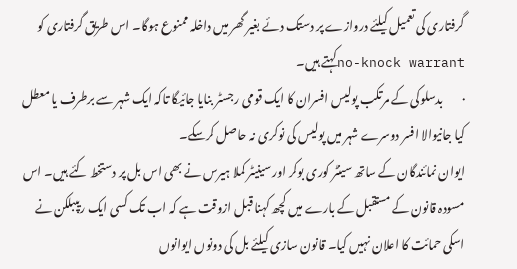گرفتاری کی تعمیل کیلئے دروازے پر دستک دئے بغیر گھر میں داخلہ ممنوع ہوگا۔ اس طریق گرفتاری کو no-knock warrantکہتے ہیں۔
·        بدسلوکی کے مرتکب پولیس افسران کا ایک قومی رجسٹر بنایا جائیگا تاکہ ایک شہر سے برطرف یا معطل کیا جانیوالا افسر دوسرے شہر میں پولیس کی نوکری نہ حاصل کرسکے۔
ایوان نمائندگان کے ساتھ سینٹر کوری بوکر اور سینیٹر کملا ہیرس نے بھی اس بل پر دستخط کئے ہیں۔ اس مسودہ قانون کے مستقبل کے بارے میں کچھ کہنا قبل ازوقت ہے کہ اب تک کسی ایک ریپبلکن نے اسکی حمائت کا اعلان نہیں کیا۔ قانون سازی کیلئے بل کی دونوں ایوانوں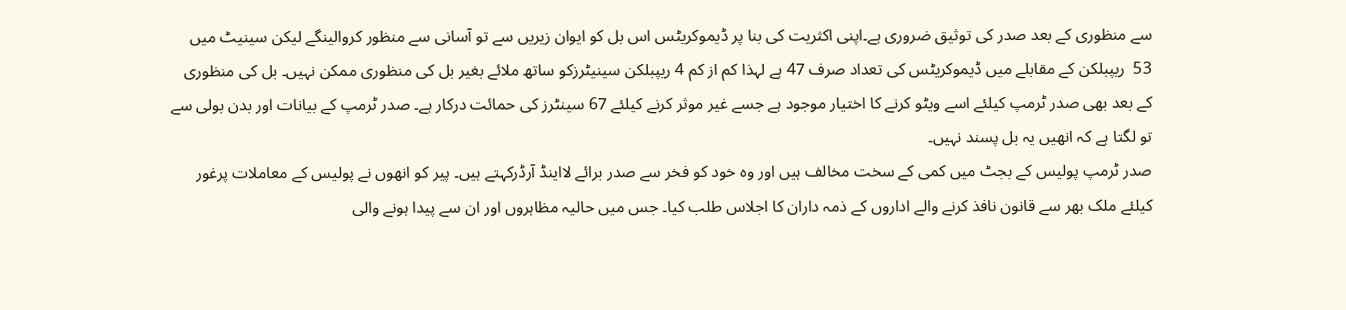سے منظوری کے بعد صدر کی توثیق ضروری ہے۔اپنی اکثریت کی بنا پر ڈیموکریٹس اس بل کو ایوان زیریں سے تو آسانی سے منظور کروالینگے لیکن سینیٹ میں 53  ریپبلکن کے مقابلے میں ڈیموکریٹس کی تعداد صرف 47 ہے لہذا کم از کم 4 ریپبلکن سینیٹرزکو ساتھ ملائے بغیر بل کی منظوری ممکن نہیں۔ بل کی منظوری کے بعد بھی صدر ٹرمپ کیلئے اسے ویٹو کرنے کا اختیار موجود ہے جسے غیر موثر کرنے کیلئے 67 سینٹرز کی حمائت درکار ہے۔ صدر ٹرمپ کے بیانات اور بدن بولی سے تو لگتا ہے کہ انھیں یہ بل پسند نہیں۔
صدر ٹرمپ پولیس کے بجٹ میں کمی کے سخت مخالف ہیں اور وہ خود کو فخر سے صدر برائے لااینڈ آرڈرکہتے ہیں۔ پیر کو انھوں نے پولیس کے معاملات پرغور کیلئے ملک بھر سے قانون نافذ کرنے والے اداروں کے ذمہ داران کا اجلاس طلب کیا۔ جس میں حالیہ مظاہروں اور ان سے پیدا ہونے والی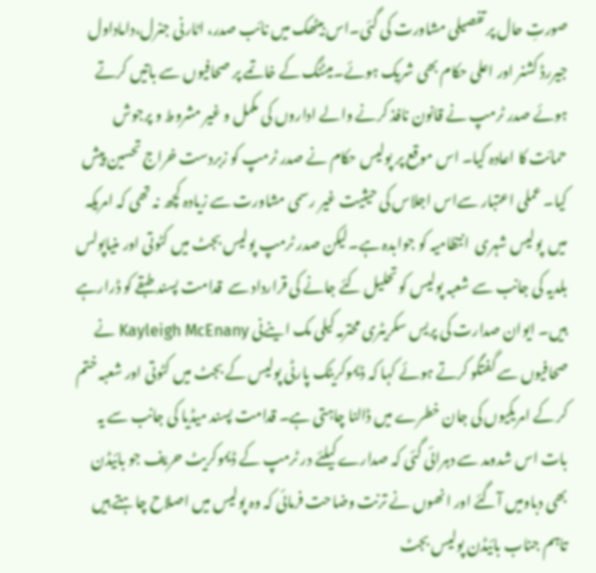صورتِ حال پر تفصیلی مشاورت کی گئی۔اس بیٹھک میں نائب صدر، اٹارنی جنرل،داماداول جیررڈ کشنر اور اعلی حکام بھی شریک ہوئے۔میٹنگ کے خاتمے پر صحافیوں سے باتیں کرتے ہوئے صدر ٹرمپ نے قانون نافذ کرنے والے اداروں کی مکمل و غیر مشروط و پرجوش حمائت کا اعادہ کیا۔ اس موقع پر پولیس حکام نے صدر ٹرمپ کو زبردست خراج تحسین پیش کیا۔ عملی اعتبار سےاس اجلاس کی حیثیت غیر رسمی مشاورت سے زیادہ کچھ نہ تھی کہ امریکہ میں  پولیس شہری  انتظامیہ کو جوابدہ ہے۔لیکن صدر ٹرمپ پولیس بجٹ میں کٹوتی اور منیاپولس بلدیہ کی جانب سے شعبہ پولیس کو تحلیل کئے جانے کی قرارداد سے  قدامت پسند طبقے کو ڈرارہے ہیں۔ ایوان صدارت کی پریس سکریٹری محترمہ کیلی مک اینےنی Kayleigh McEnany نے صحافیوں سے گفتگو کرتے ہوئے کہا کہ ڈیموکریٹک پارٹی پولیس کے بجٹ میں کٹوتی اور شعبہ ختم کر کے امریکیوں کی جان خطرے میں ڈالنا چاہتی ہے۔ قدامت پسند میڈیا کی جانب سے یہ بات اس شدومد سے دہرائی گئی کہ صدارے کیلئے در ٹرمپ کے ڈیموکریٹ حریف جو بائیڈن بھی دباومیں آگئے اور انھوں نے ترنت وضاحت فرمائی کہ وہ پولیس میں اصلاح چاہتے ہیں تاہم جناب بائیڈن پولیس بجٹ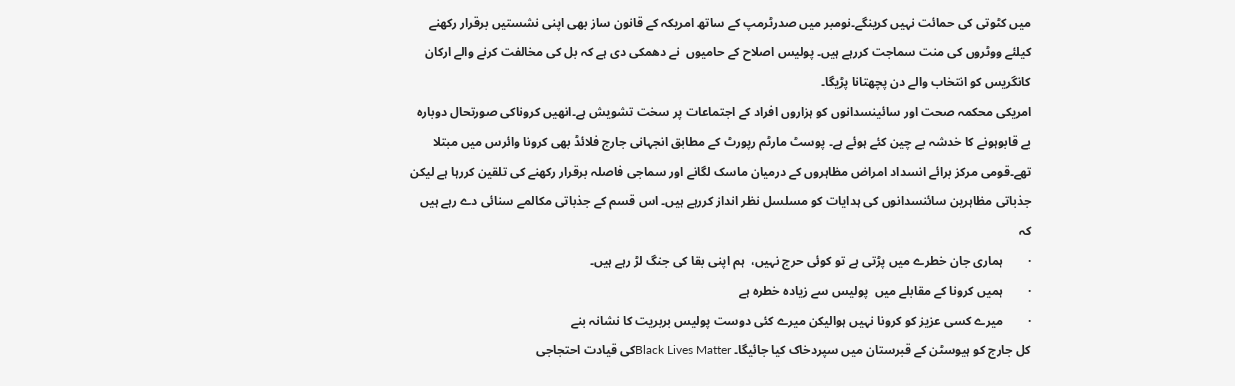میں کٹوتی کی حمائت نہیں کرینگے۔نومبر میں صدرٹرمپ کے ساتھ امریکہ کے قانون ساز بھی اپنی نشستیں برقرار رکھنے کیلئے ووٹروں کی منت سماجت کررہے ہیں۔ پولیس اصلاح کے حامیوں  نے دھمکی دی ہے کہ بل کی مخالفت کرنے والے ارکان کانگریس کو انتخاب والے دن پچھتانا پڑیگا۔
امریکی محکمہ صحت اور سائینسدانوں کو ہزاروں افراد کے اجتماعات پر سخت تشویش ہے۔انھیں کروناکی صورتحال دوبارہ بے قابوہونے کا خدشہ بے چین کئے ہوئے ہے۔ پوسٹ مارٹم رپورٹ کے مطابق انجہانی جارج فلائڈ بھی کرونا وائرس میں مبتلا تھے۔قومی مرکز برائے انسداد امراض مظاہروں کے درمیان ماسک لگانے اور سماجی فاصلہ برقرار رکھنے کی تلقین کررہا ہے لیکن جذباتی مظاہرین سائنسدانوں کی ہدایات کو مسلسل نظر انداز کررہے ہیں۔ اس قسم کے جذباتی مکالمے سنائی دے رہے ہیں کہ
·        ہماری جان خطرے میں پڑتی ہے تو کوئی حرج نہیں،  ہم اپنی بقا کی جنگ لڑ رہے ہیں۔
·        ہمیں کرونا کے مقابلے میں  پولیس سے زیادہ خطرہ ہے
·        میرے کسی عزیز کو کرونا نہیں ہوالیکن میرے کئی دوست پولیس بربریت کا نشانہ بنے
کل جارج کو ہیوسٹن کے قبرستان میں سپردخاک کیا جائیگا۔ Black Lives Matterکی قیادت احتجاجی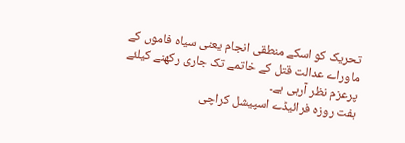تحریک کو اسکے منطقی انجام یعنی سیاہ فاموں کے ماوراے عدالت قتل کے خاتمے تک جاری رکھنے کیلئے پرعزم نظر آرہی ہے۔
ہفت روزہ فرائیڈے اسپیشل کراچی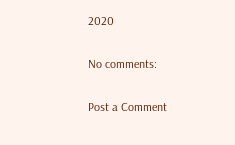2020

No comments:

Post a Comment